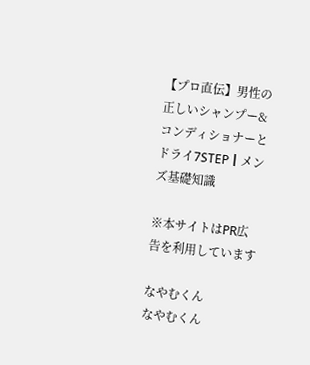【プロ直伝】男性の正しいシャンプー&コンディショナーとドライ7STEP┃メンズ基礎知識

※本サイトはPR広告を利用しています

なやむくん
なやむくん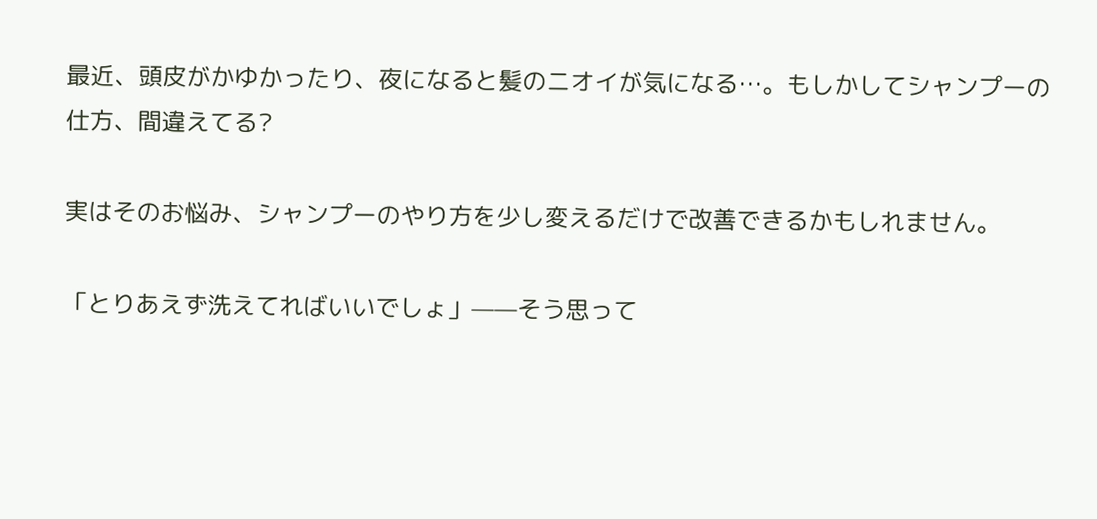最近、頭皮がかゆかったり、夜になると髪のニオイが気になる…。もしかしてシャンプーの仕方、間違えてる?

実はそのお悩み、シャンプーのやり方を少し変えるだけで改善できるかもしれません。

「とりあえず洗えてればいいでしょ」——そう思って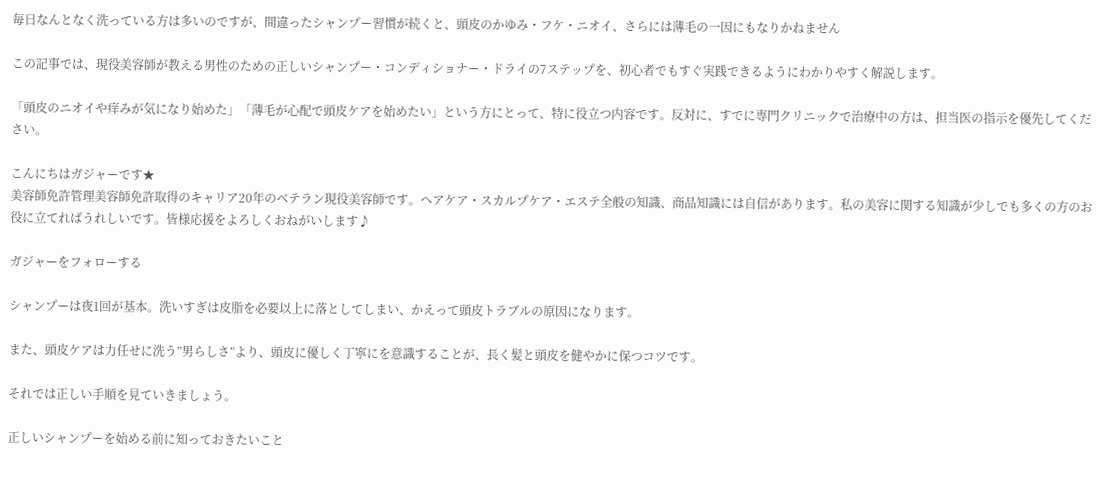毎日なんとなく洗っている方は多いのですが、間違ったシャンプー習慣が続くと、頭皮のかゆみ・フケ・ニオイ、さらには薄毛の一因にもなりかねません

この記事では、現役美容師が教える男性のための正しいシャンプー・コンディショナー・ドライの7ステップを、初心者でもすぐ実践できるようにわかりやすく解説します。

「頭皮のニオイや痒みが気になり始めた」「薄毛が心配で頭皮ケアを始めたい」という方にとって、特に役立つ内容です。反対に、すでに専門クリニックで治療中の方は、担当医の指示を優先してください。

こんにちはガジャーです★
美容師免許管理美容師免許取得のキャリア20年のベテラン現役美容師です。ヘアケア・スカルプケア・エステ全般の知識、商品知識には自信があります。私の美容に関する知識が少しでも多くの方のお役に立てればうれしいです。皆様応援をよろしくおねがいします♪

ガジャーをフォローする

シャンプーは夜1回が基本。洗いすぎは皮脂を必要以上に落としてしまい、かえって頭皮トラブルの原因になります。

また、頭皮ケアは力任せに洗う”男らしさ”より、頭皮に優しく丁寧にを意識することが、長く髪と頭皮を健やかに保つコツです。

それでは正しい手順を見ていきましょう。

正しいシャンプーを始める前に知っておきたいこと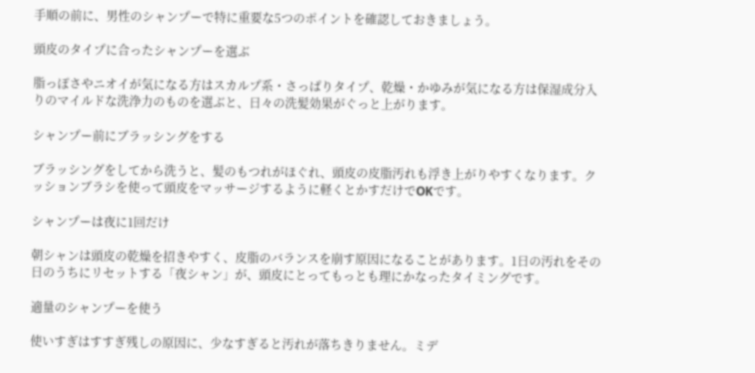手順の前に、男性のシャンプーで特に重要な5つのポイントを確認しておきましょう。

頭皮のタイプに合ったシャンプーを選ぶ

脂っぽさやニオイが気になる方はスカルプ系・さっぱりタイプ、乾燥・かゆみが気になる方は保湿成分入りのマイルドな洗浄力のものを選ぶと、日々の洗髪効果がぐっと上がります。

シャンプー前にブラッシングをする

ブラッシングをしてから洗うと、髪のもつれがほぐれ、頭皮の皮脂汚れも浮き上がりやすくなります。クッションブラシを使って頭皮をマッサージするように軽くとかすだけでOKです。

シャンプーは夜に1回だけ

朝シャンは頭皮の乾燥を招きやすく、皮脂のバランスを崩す原因になることがあります。1日の汚れをその日のうちにリセットする「夜シャン」が、頭皮にとってもっとも理にかなったタイミングです。

適量のシャンプーを使う

使いすぎはすすぎ残しの原因に、少なすぎると汚れが落ちきりません。ミデ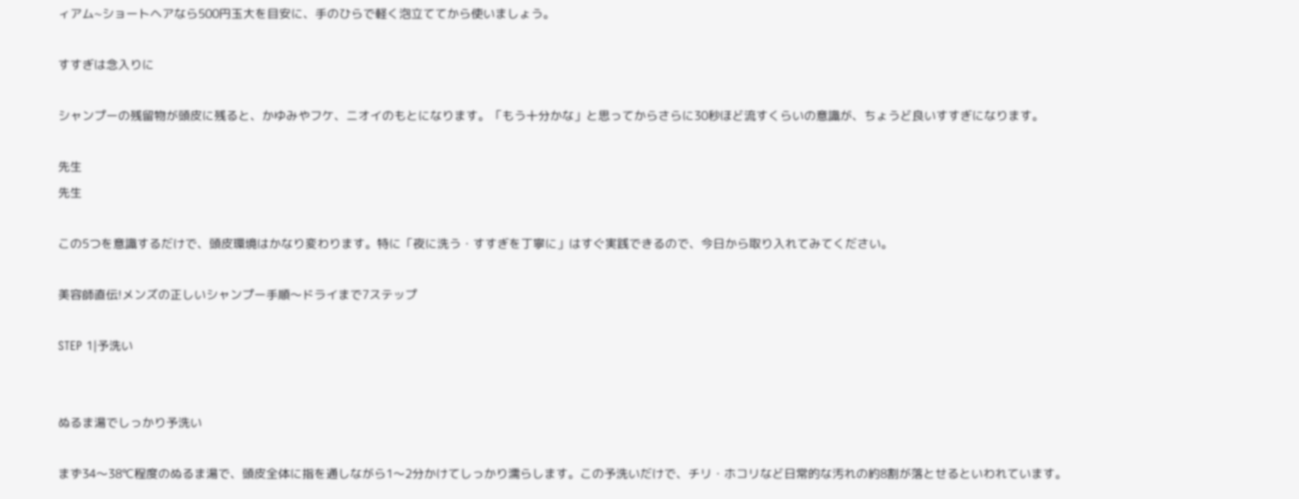ィアム~ショートヘアなら500円玉大を目安に、手のひらで軽く泡立ててから使いましょう。

すすぎは念入りに

シャンプーの残留物が頭皮に残ると、かゆみやフケ、ニオイのもとになります。「もう十分かな」と思ってからさらに30秒ほど流すくらいの意識が、ちょうど良いすすぎになります。

先生
先生

この5つを意識するだけで、頭皮環境はかなり変わります。特に「夜に洗う・すすぎを丁寧に」はすぐ実践できるので、今日から取り入れてみてください。

美容師直伝!メンズの正しいシャンプー手順〜ドライまで7ステップ

STEP 1|予洗い


ぬるま湯でしっかり予洗い

まず34〜38℃程度のぬるま湯で、頭皮全体に指を通しながら1〜2分かけてしっかり濡らします。この予洗いだけで、チリ・ホコリなど日常的な汚れの約8割が落とせるといわれています。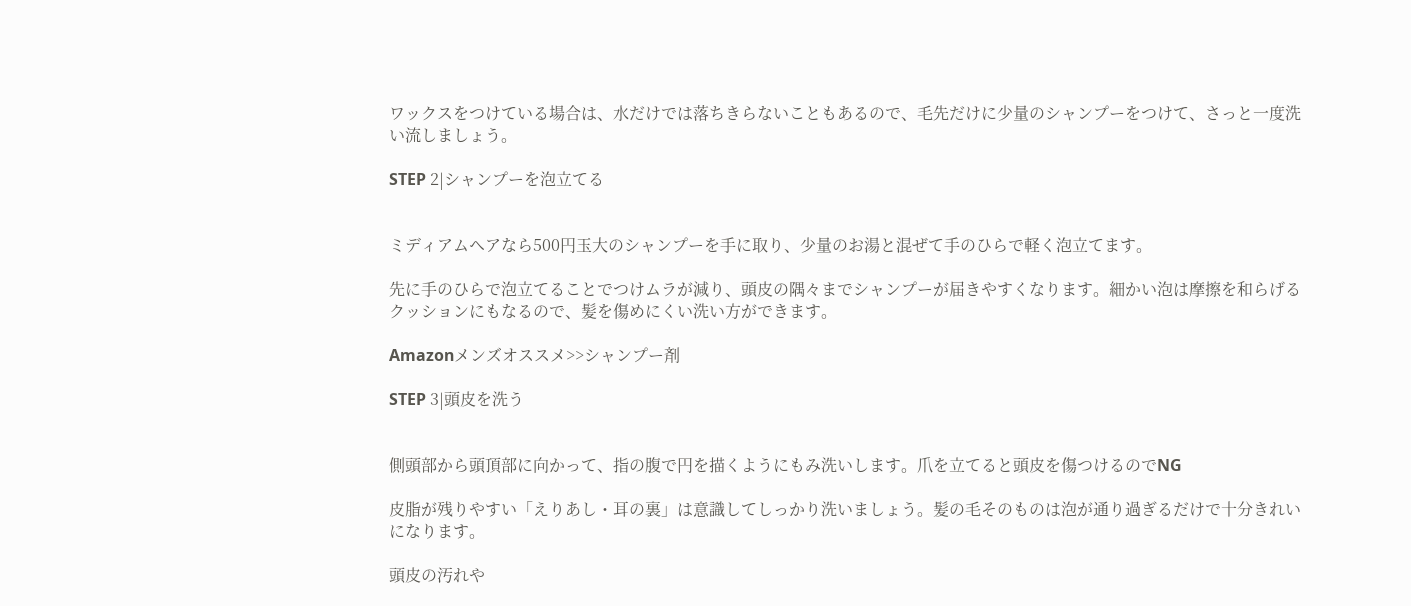ワックスをつけている場合は、水だけでは落ちきらないこともあるので、毛先だけに少量のシャンプーをつけて、さっと一度洗い流しましょう。

STEP 2|シャンプーを泡立てる


ミディアムヘアなら500円玉大のシャンプーを手に取り、少量のお湯と混ぜて手のひらで軽く泡立てます。

先に手のひらで泡立てることでつけムラが減り、頭皮の隅々までシャンプーが届きやすくなります。細かい泡は摩擦を和らげるクッションにもなるので、髪を傷めにくい洗い方ができます。

Amazonメンズオススメ>>シャンプー剤

STEP 3|頭皮を洗う


側頭部から頭頂部に向かって、指の腹で円を描くようにもみ洗いします。爪を立てると頭皮を傷つけるのでNG

皮脂が残りやすい「えりあし・耳の裏」は意識してしっかり洗いましょう。髪の毛そのものは泡が通り過ぎるだけで十分きれいになります。

頭皮の汚れや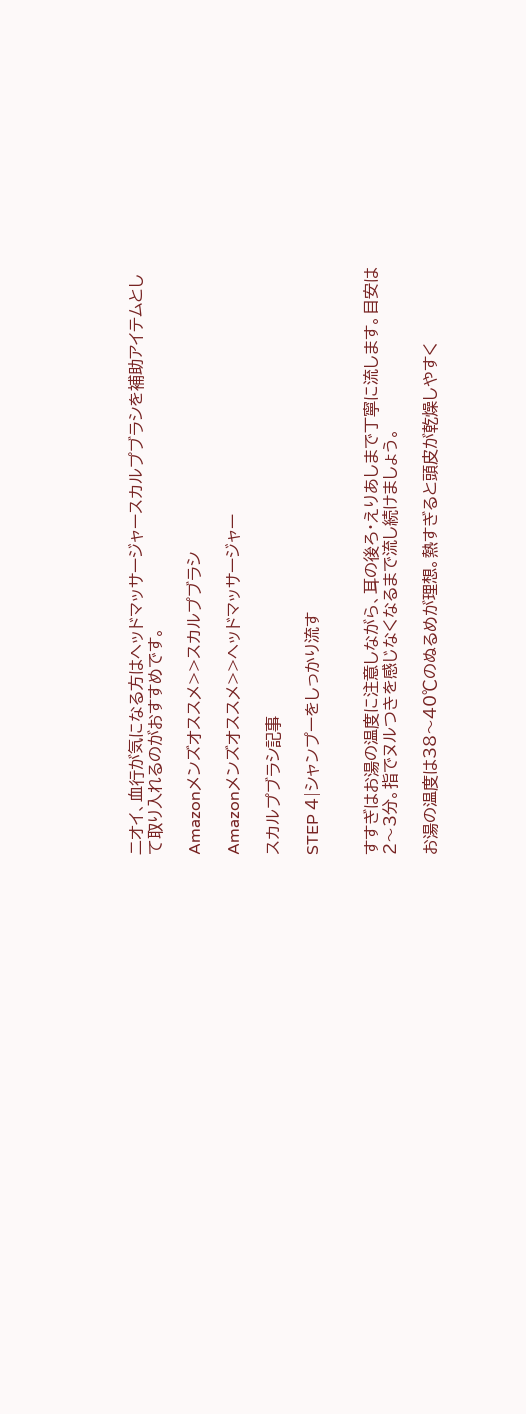ニオイ、血行が気になる方はヘッドマッサージャースカルプブラシを補助アイテムとして取り入れるのがおすすめです。

Amazonメンズオススメ>>スカルプブラシ

Amazonメンズオススメ>>ヘッドマッサージャー

スカルプブラシ記事

STEP 4|シャンプーをしっかり流す


すすぎはお湯の温度に注意しながら、耳の後ろ・えりあしまで丁寧に流します。目安は2〜3分。指でヌルつきを感じなくなるまで流し続けましょう。

お湯の温度は38〜40℃のぬるめが理想。熱すぎると頭皮が乾燥しやすく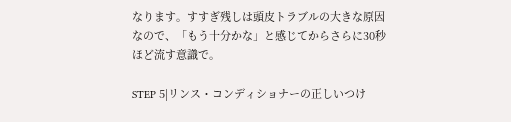なります。すすぎ残しは頭皮トラブルの大きな原因なので、「もう十分かな」と感じてからさらに30秒ほど流す意識で。

STEP 5|リンス・コンディショナーの正しいつけ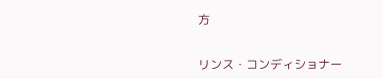方


リンス・コンディショナー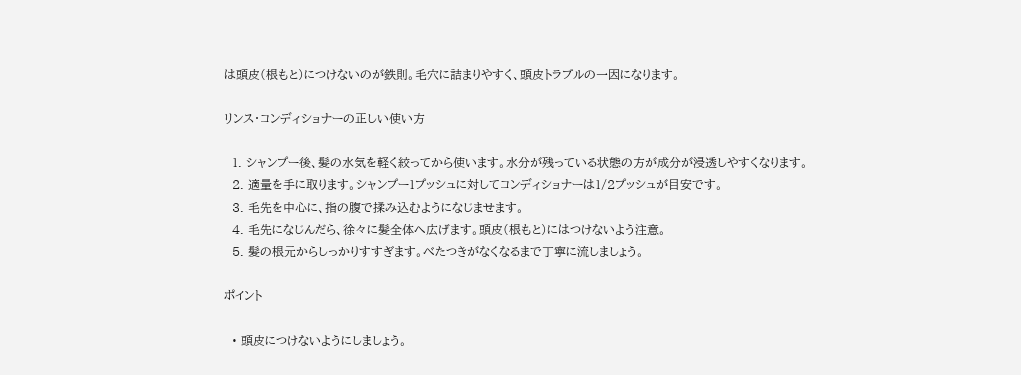は頭皮(根もと)につけないのが鉄則。毛穴に詰まりやすく、頭皮トラブルの一因になります。

リンス・コンディショナーの正しい使い方

  1. シャンプー後、髪の水気を軽く絞ってから使います。水分が残っている状態の方が成分が浸透しやすくなります。
  2. 適量を手に取ります。シャンプー1プッシュに対してコンディショナーは1/2プッシュが目安です。
  3. 毛先を中心に、指の腹で揉み込むようになじませます。
  4. 毛先になじんだら、徐々に髪全体へ広げます。頭皮(根もと)にはつけないよう注意。
  5. 髪の根元からしっかりすすぎます。べたつきがなくなるまで丁寧に流しましょう。

ポイント

  • 頭皮につけないようにしましょう。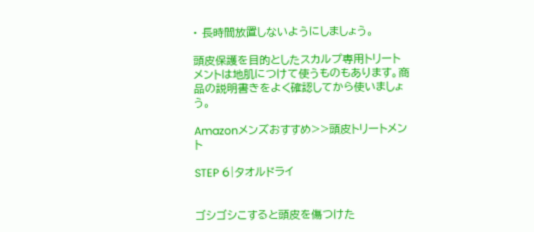• 長時間放置しないようにしましょう。

頭皮保護を目的としたスカルプ専用トリートメントは地肌につけて使うものもあります。商品の説明書きをよく確認してから使いましょう。

Amazonメンズおすすめ>>頭皮トリートメント

STEP 6|タオルドライ


ゴシゴシこすると頭皮を傷つけた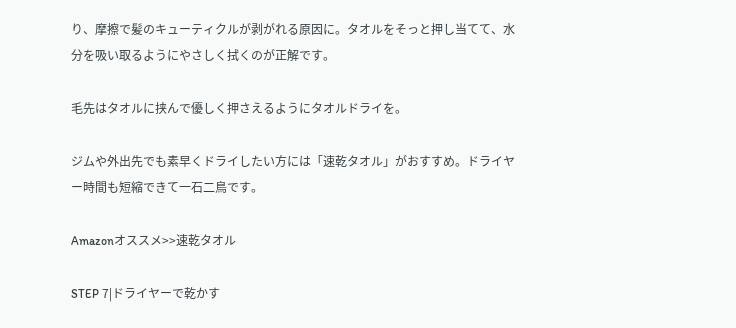り、摩擦で髪のキューティクルが剥がれる原因に。タオルをそっと押し当てて、水分を吸い取るようにやさしく拭くのが正解です。

毛先はタオルに挟んで優しく押さえるようにタオルドライを。

ジムや外出先でも素早くドライしたい方には「速乾タオル」がおすすめ。ドライヤー時間も短縮できて一石二鳥です。

Amazonオススメ>>速乾タオル

STEP 7|ドライヤーで乾かす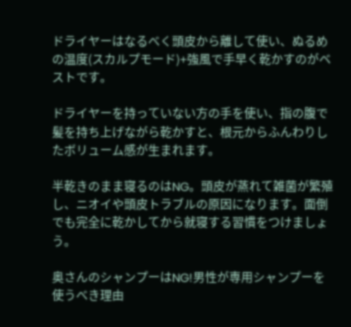ドライヤーはなるべく頭皮から離して使い、ぬるめの温度(スカルプモード)+強風で手早く乾かすのがベストです。

ドライヤーを持っていない方の手を使い、指の腹で髪を持ち上げながら乾かすと、根元からふんわりしたボリューム感が生まれます。

半乾きのまま寝るのはNG。頭皮が蒸れて雑菌が繁殖し、ニオイや頭皮トラブルの原因になります。面倒でも完全に乾かしてから就寝する習慣をつけましょう。

奥さんのシャンプーはNG!男性が専用シャンプーを使うべき理由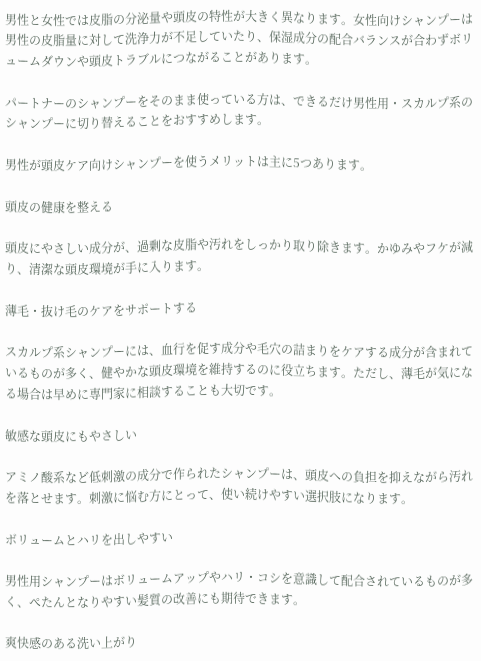男性と女性では皮脂の分泌量や頭皮の特性が大きく異なります。女性向けシャンプーは男性の皮脂量に対して洗浄力が不足していたり、保湿成分の配合バランスが合わずボリュームダウンや頭皮トラブルにつながることがあります。

パートナーのシャンプーをそのまま使っている方は、できるだけ男性用・スカルプ系のシャンプーに切り替えることをおすすめします。

男性が頭皮ケア向けシャンプーを使うメリットは主に5つあります。

頭皮の健康を整える

頭皮にやさしい成分が、過剰な皮脂や汚れをしっかり取り除きます。かゆみやフケが減り、清潔な頭皮環境が手に入ります。

薄毛・抜け毛のケアをサポートする

スカルプ系シャンプーには、血行を促す成分や毛穴の詰まりをケアする成分が含まれているものが多く、健やかな頭皮環境を維持するのに役立ちます。ただし、薄毛が気になる場合は早めに専門家に相談することも大切です。

敏感な頭皮にもやさしい

アミノ酸系など低刺激の成分で作られたシャンプーは、頭皮への負担を抑えながら汚れを落とせます。刺激に悩む方にとって、使い続けやすい選択肢になります。

ボリュームとハリを出しやすい

男性用シャンプーはボリュームアップやハリ・コシを意識して配合されているものが多く、ぺたんとなりやすい髪質の改善にも期待できます。

爽快感のある洗い上がり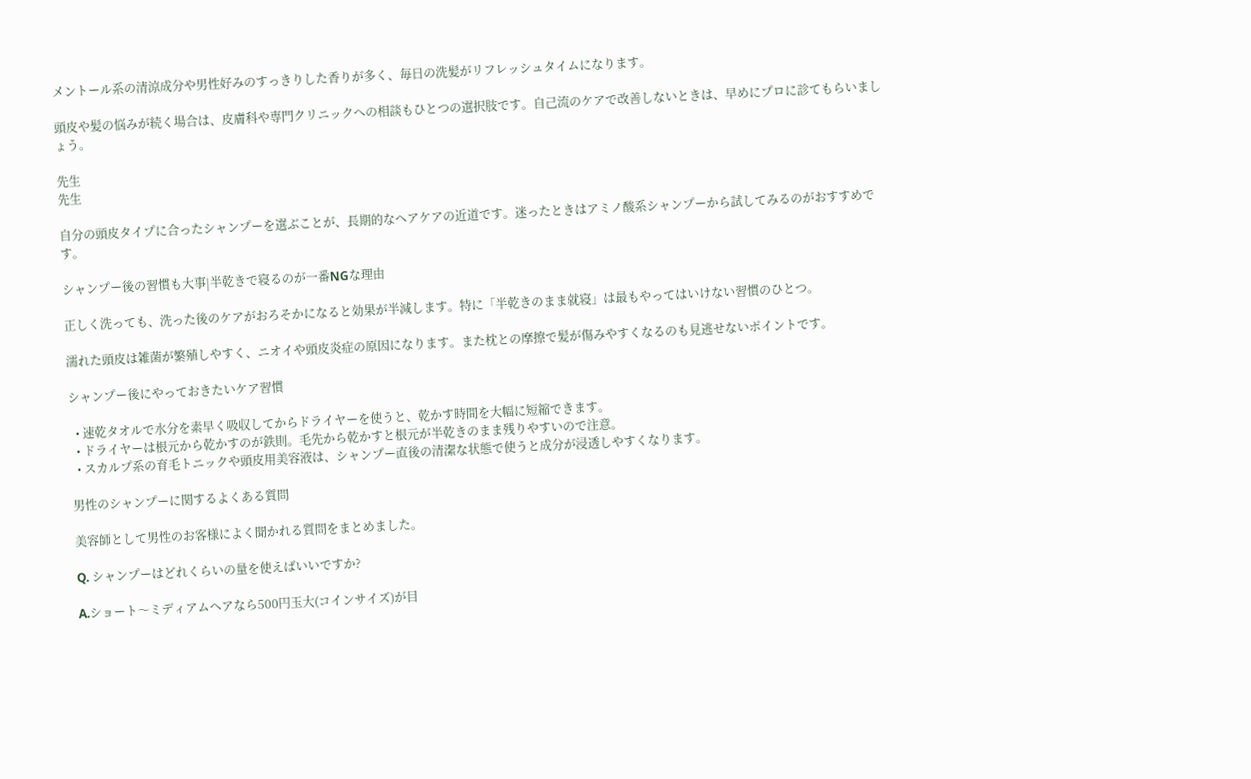メントール系の清涼成分や男性好みのすっきりした香りが多く、毎日の洗髪がリフレッシュタイムになります。

頭皮や髪の悩みが続く場合は、皮膚科や専門クリニックへの相談もひとつの選択肢です。自己流のケアで改善しないときは、早めにプロに診てもらいましょう。

先生
先生

自分の頭皮タイプに合ったシャンプーを選ぶことが、長期的なヘアケアの近道です。迷ったときはアミノ酸系シャンプーから試してみるのがおすすめです。

シャンプー後の習慣も大事|半乾きで寝るのが一番NGな理由

正しく洗っても、洗った後のケアがおろそかになると効果が半減します。特に「半乾きのまま就寝」は最もやってはいけない習慣のひとつ。

濡れた頭皮は雑菌が繁殖しやすく、ニオイや頭皮炎症の原因になります。また枕との摩擦で髪が傷みやすくなるのも見逃せないポイントです。

シャンプー後にやっておきたいケア習慣

  • 速乾タオルで水分を素早く吸収してからドライヤーを使うと、乾かす時間を大幅に短縮できます。
  • ドライヤーは根元から乾かすのが鉄則。毛先から乾かすと根元が半乾きのまま残りやすいので注意。
  • スカルプ系の育毛トニックや頭皮用美容液は、シャンプー直後の清潔な状態で使うと成分が浸透しやすくなります。

男性のシャンプーに関するよくある質問

美容師として男性のお客様によく聞かれる質問をまとめました。

Q. シャンプーはどれくらいの量を使えばいいですか?

A.ショート〜ミディアムヘアなら500円玉大(コインサイズ)が目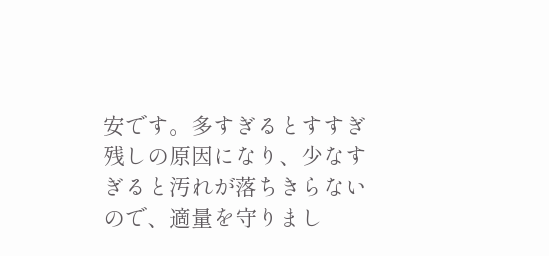安です。多すぎるとすすぎ残しの原因になり、少なすぎると汚れが落ちきらないので、適量を守りまし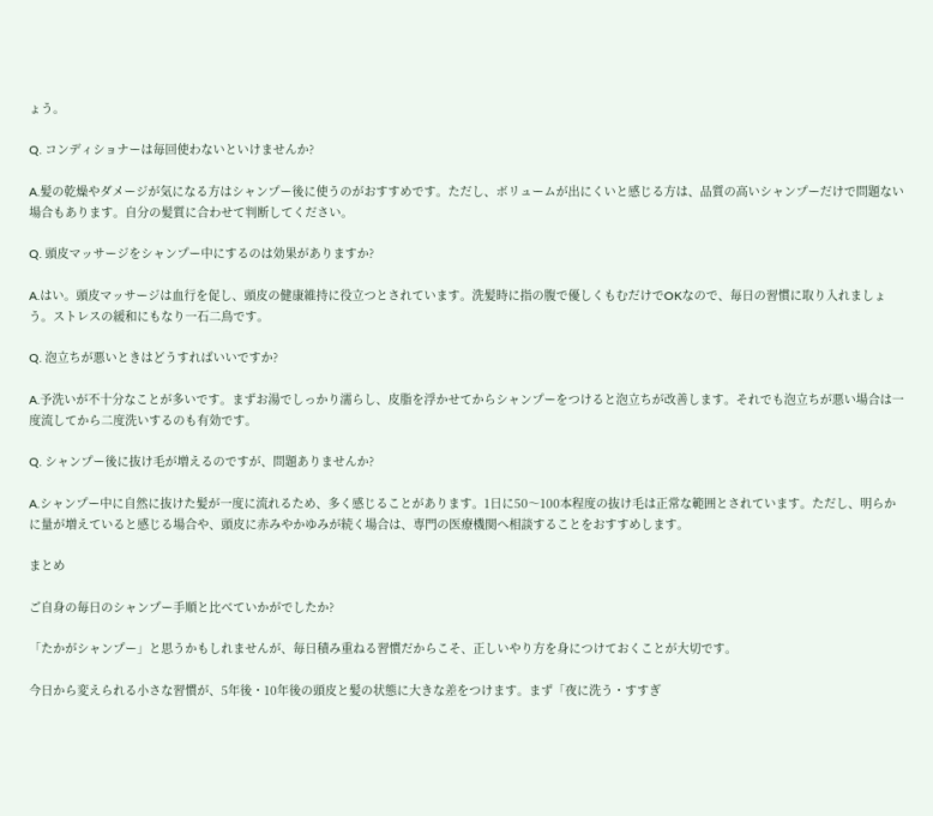ょう。

Q. コンディショナーは毎回使わないといけませんか?

A.髪の乾燥やダメージが気になる方はシャンプー後に使うのがおすすめです。ただし、ボリュームが出にくいと感じる方は、品質の高いシャンプーだけで問題ない場合もあります。自分の髪質に合わせて判断してください。

Q. 頭皮マッサージをシャンプー中にするのは効果がありますか?

A.はい。頭皮マッサージは血行を促し、頭皮の健康維持に役立つとされています。洗髪時に指の腹で優しくもむだけでOKなので、毎日の習慣に取り入れましょう。ストレスの緩和にもなり一石二鳥です。

Q. 泡立ちが悪いときはどうすればいいですか?

A.予洗いが不十分なことが多いです。まずお湯でしっかり濡らし、皮脂を浮かせてからシャンプーをつけると泡立ちが改善します。それでも泡立ちが悪い場合は一度流してから二度洗いするのも有効です。

Q. シャンプー後に抜け毛が増えるのですが、問題ありませんか?

A.シャンプー中に自然に抜けた髪が一度に流れるため、多く感じることがあります。1日に50〜100本程度の抜け毛は正常な範囲とされています。ただし、明らかに量が増えていると感じる場合や、頭皮に赤みやかゆみが続く場合は、専門の医療機関へ相談することをおすすめします。

まとめ

ご自身の毎日のシャンプー手順と比べていかがでしたか?

「たかがシャンプー」と思うかもしれませんが、毎日積み重ねる習慣だからこそ、正しいやり方を身につけておくことが大切です。

今日から変えられる小さな習慣が、5年後・10年後の頭皮と髪の状態に大きな差をつけます。まず「夜に洗う・すすぎ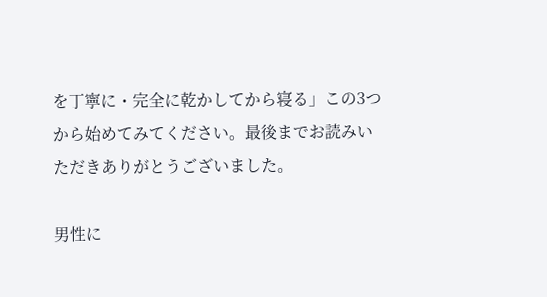を丁寧に・完全に乾かしてから寝る」この3つから始めてみてください。最後までお読みいただきありがとうございました。

男性に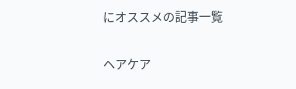にオススメの記事一覧

ヘアケア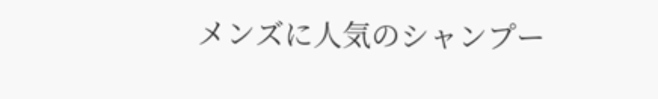メンズに人気のシャンプー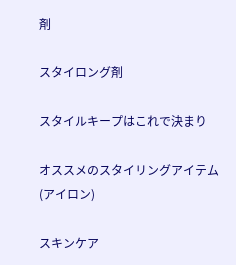剤

スタイロング剤

スタイルキープはこれで決まり

オススメのスタイリングアイテム(アイロン)

スキンケア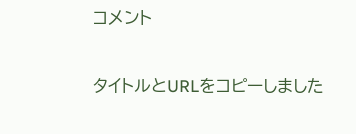コメント

タイトルとURLをコピーしました